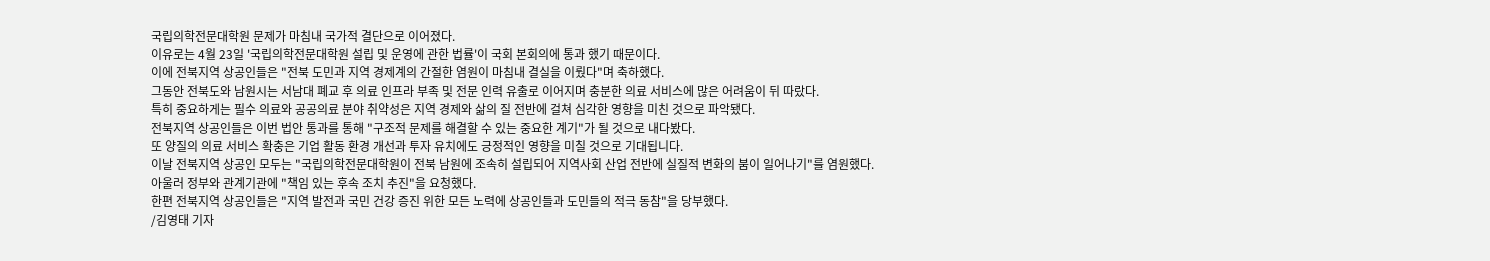국립의학전문대학원 문제가 마침내 국가적 결단으로 이어졌다.
이유로는 4월 23일 '국립의학전문대학원 설립 및 운영에 관한 법률'이 국회 본회의에 통과 했기 때문이다.
이에 전북지역 상공인들은 "전북 도민과 지역 경제계의 간절한 염원이 마침내 결실을 이뤘다"며 축하했다.
그동안 전북도와 남원시는 서남대 폐교 후 의료 인프라 부족 및 전문 인력 유출로 이어지며 충분한 의료 서비스에 많은 어려움이 뒤 따랐다.
특히 중요하게는 필수 의료와 공공의료 분야 취약성은 지역 경제와 삶의 질 전반에 걸쳐 심각한 영향을 미친 것으로 파악됐다.
전북지역 상공인들은 이번 법안 통과를 통해 "구조적 문제를 해결할 수 있는 중요한 계기"가 될 것으로 내다봤다.
또 양질의 의료 서비스 확충은 기업 활동 환경 개선과 투자 유치에도 긍정적인 영향을 미칠 것으로 기대됩니다.
이날 전북지역 상공인 모두는 "국립의학전문대학원이 전북 남원에 조속히 설립되어 지역사회 산업 전반에 실질적 변화의 붐이 일어나기"를 염원했다.
아울러 정부와 관계기관에 "책임 있는 후속 조치 추진"을 요청했다.
한편 전북지역 상공인들은 "지역 발전과 국민 건강 증진 위한 모든 노력에 상공인들과 도민들의 적극 동참"을 당부했다.
/김영태 기자